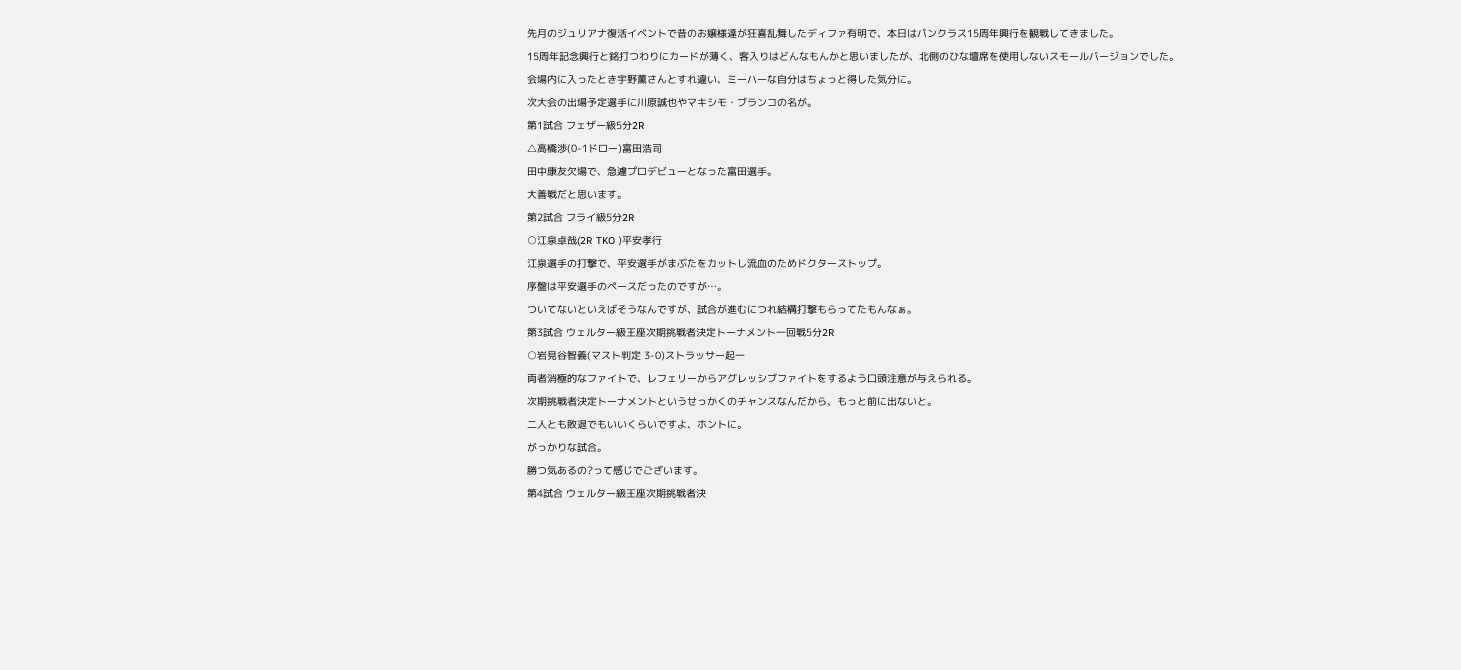先月のジュリアナ復活イベントで昔のお嬢様達が狂喜乱舞したディファ有明で、本日はパンクラス15周年興行を観戦してきました。
15周年記念興行と銘打つわりにカードが薄く、客入りはどんなもんかと思いましたが、北側のひな壇席を使用しないスモールバージョンでした。
会場内に入ったとき宇野薫さんとすれ違い、ミーハーな自分はちょっと得した気分に。
次大会の出場予定選手に川原誠也やマキシモ・ブランコの名が。
第1試合 フェザー級5分2R
△高橋渉(0-1ドロー)富田浩司
田中康友欠場で、急遽プロデビューとなった富田選手。
大善戦だと思います。
第2試合 フライ級5分2R
○江泉卓哉(2R TKO )平安孝行
江泉選手の打撃で、平安選手がまぶたをカットし流血のためドクターストップ。
序盤は平安選手のペースだったのですが…。
ついてないといえばそうなんですが、試合が進むにつれ結構打撃もらってたもんなぁ。
第3試合 ウェルター級王座次期挑戦者決定トーナメント一回戦5分2R
○岩見谷智義(マスト判定 3-0)ストラッサー起一
両者消極的なファイトで、レフェリーからアグレッシブファイトをするよう口頭注意が与えられる。
次期挑戦者決定トーナメントというせっかくのチャンスなんだから、もっと前に出ないと。
二人とも敗退でもいいくらいですよ、ホントに。
がっかりな試合。
勝つ気あるの?って感じでございます。
第4試合 ウェルター級王座次期挑戦者決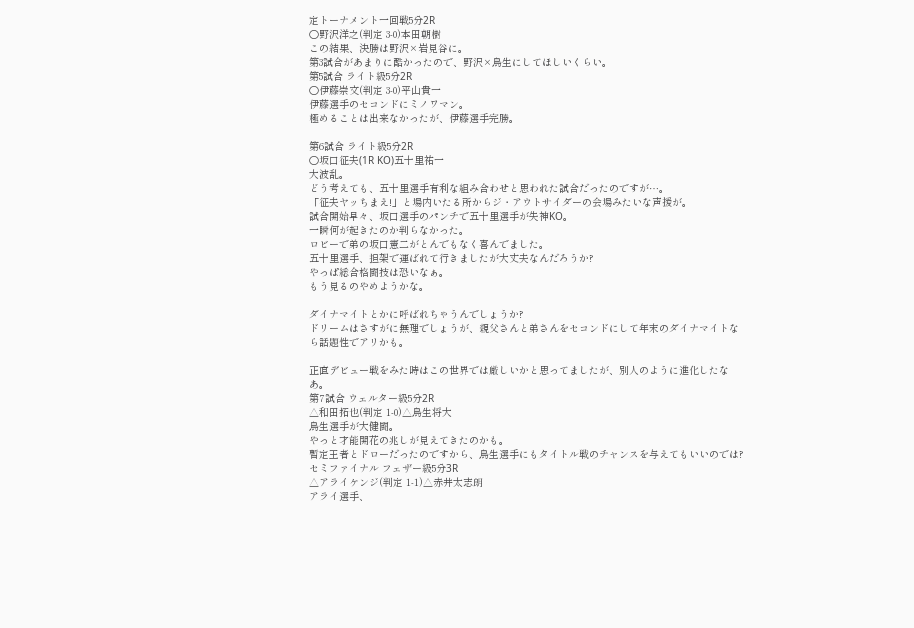定トーナメント一回戦5分2R
○野沢洋之(判定 3-0)本田朝樹
この結果、決勝は野沢×岩見谷に。
第3試合があまりに酷かったので、野沢×鳥生にしてほしいくらい。
第5試合 ライト級5分2R
○伊藤崇文(判定 3-0)平山貴一
伊藤選手のセコンドにミノワマン。
極めることは出来なかったが、伊藤選手完勝。

第6試合 ライト級5分2R
○坂口征夫(1R KO)五十里祐一
大波乱。
どう考えても、五十里選手有利な組み合わせと思われた試合だったのですが…。
「征夫ヤッちまえ!」と場内いたる所からジ・アウトサイダーの会場みたいな声援が。
試合開始早々、坂口選手のパンチで五十里選手が失神KO。
一瞬何が起きたのか判らなかった。
ロビーで弟の坂口憲二がとんでもなく喜んでました。
五十里選手、担架で運ばれて行きましたが大丈夫なんだろうか?
やっぱ総合格闘技は恐いなぁ。
もう見るのやめようかな。

ダイナマイトとかに呼ばれちゃうんでしょうか?
ドリームはさすがに無理でしょうが、親父さんと弟さんをセコンドにして年末のダイナマイトなら話題性でアリかも。

正直デビュー戦をみた時はこの世界では厳しいかと思ってましたが、別人のように進化したなあ。
第7試合 ウェルター級5分2R
△和田拓也(判定 1-0)△鳥生将大
鳥生選手が大健闘。
やっと才能開花の兆しが見えてきたのかも。
暫定王者とドローだったのですから、鳥生選手にもタイトル戦のチャンスを与えてもいいのでは?
セミファイナル フェザー級5分3R
△アライケンジ(判定 1-1)△赤井太志朗
アライ選手、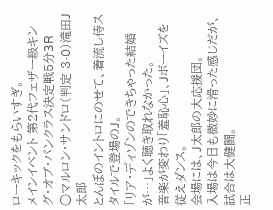ローキックをもらいすぎ。
メインイベント 第2代フェザー級キング・オブ・パンクラス決定戦5分3R
○マルロン・サンドロ(判定 3-0)滝田J太郎
とんぼのイントロにのせて、着流し侍スタイルで登場のJ。
「リア・ディゾンのできちゃった結婚が…」よく聴き取れなかった。
音楽が変わり「羞恥心」、Jボーイズを従えダンス。
会場には、J太郎の大応援団。
入場は今日も微妙に滑った感じだが、試合は大健闘。
正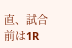直、試合前は1R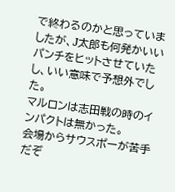で終わるのかと思っていましたが、J太郎も何発かいいパンチをヒットさせていたし、いい意味で予想外でした。
マルロンは志田戦の時のインパクトは無かった。
会場からサウスポーが苦手だぞ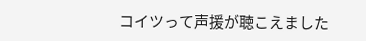コイツって声援が聴こえました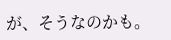が、そうなのかも。